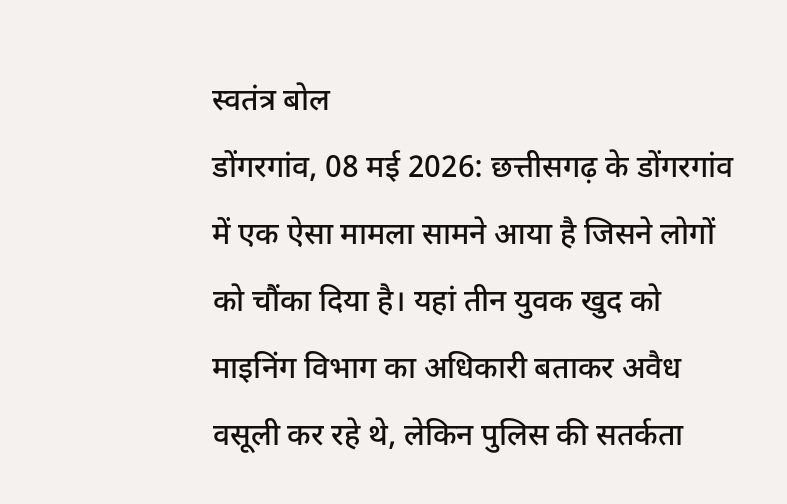स्वतंत्र बोल
डोंगरगांव, 08 मई 2026: छत्तीसगढ़ के डोंगरगांव में एक ऐसा मामला सामने आया है जिसने लोगों को चौंका दिया है। यहां तीन युवक खुद को माइनिंग विभाग का अधिकारी बताकर अवैध वसूली कर रहे थे, लेकिन पुलिस की सतर्कता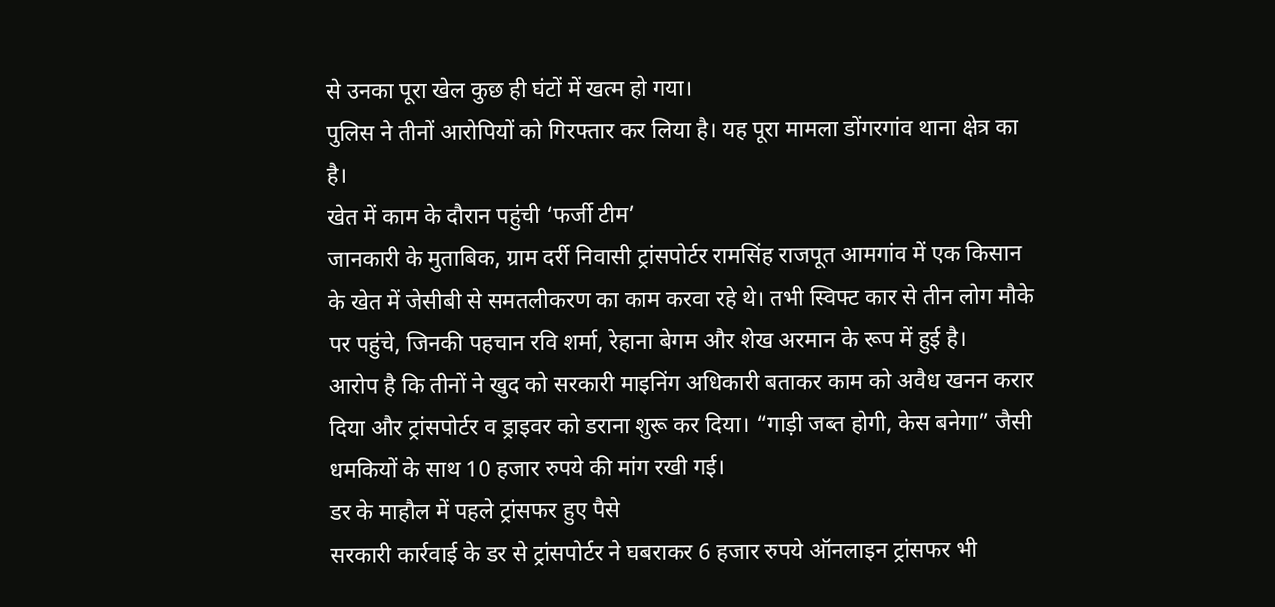से उनका पूरा खेल कुछ ही घंटों में खत्म हो गया।
पुलिस ने तीनों आरोपियों को गिरफ्तार कर लिया है। यह पूरा मामला डोंगरगांव थाना क्षेत्र का है।
खेत में काम के दौरान पहुंची ‘फर्जी टीम’
जानकारी के मुताबिक, ग्राम दर्री निवासी ट्रांसपोर्टर रामसिंह राजपूत आमगांव में एक किसान के खेत में जेसीबी से समतलीकरण का काम करवा रहे थे। तभी स्विफ्ट कार से तीन लोग मौके पर पहुंचे, जिनकी पहचान रवि शर्मा, रेहाना बेगम और शेख अरमान के रूप में हुई है।
आरोप है कि तीनों ने खुद को सरकारी माइनिंग अधिकारी बताकर काम को अवैध खनन करार दिया और ट्रांसपोर्टर व ड्राइवर को डराना शुरू कर दिया। “गाड़ी जब्त होगी, केस बनेगा” जैसी धमकियों के साथ 10 हजार रुपये की मांग रखी गई।
डर के माहौल में पहले ट्रांसफर हुए पैसे
सरकारी कार्रवाई के डर से ट्रांसपोर्टर ने घबराकर 6 हजार रुपये ऑनलाइन ट्रांसफर भी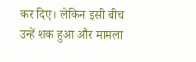कर दिए। लेकिन इसी बीच उन्हें शक हुआ और मामला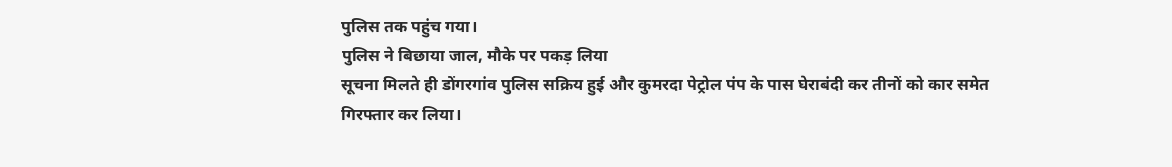पुलिस तक पहुंच गया।
पुलिस ने बिछाया जाल, मौके पर पकड़ लिया
सूचना मिलते ही डोंगरगांव पुलिस सक्रिय हुई और कुमरदा पेट्रोल पंप के पास घेराबंदी कर तीनों को कार समेत गिरफ्तार कर लिया।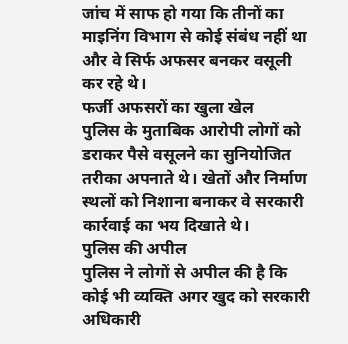जांच में साफ हो गया कि तीनों का माइनिंग विभाग से कोई संबंध नहीं था और वे सिर्फ अफसर बनकर वसूली कर रहे थे।
फर्जी अफसरों का खुला खेल
पुलिस के मुताबिक आरोपी लोगों को डराकर पैसे वसूलने का सुनियोजित तरीका अपनाते थे। खेतों और निर्माण स्थलों को निशाना बनाकर वे सरकारी कार्रवाई का भय दिखाते थे।
पुलिस की अपील
पुलिस ने लोगों से अपील की है कि कोई भी व्यक्ति अगर खुद को सरकारी अधिकारी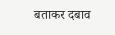बताकर दबाव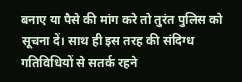बनाए या पैसे की मांग करे तो तुरंत पुलिस को सूचना दें। साथ ही इस तरह की संदिग्ध गतिविधियों से सतर्क रहने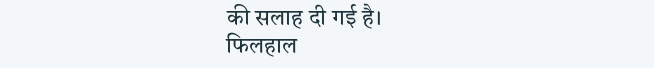की सलाह दी गई है।
फिलहाल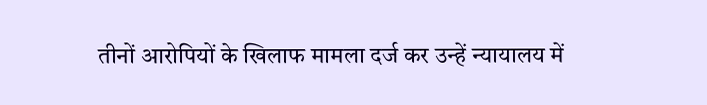तीनों आरोपियों के खिलाफ मामला दर्ज कर उन्हें न्यायालय में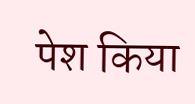पेश किया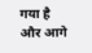गया है और आगे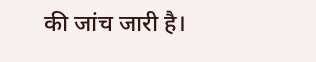की जांच जारी है।